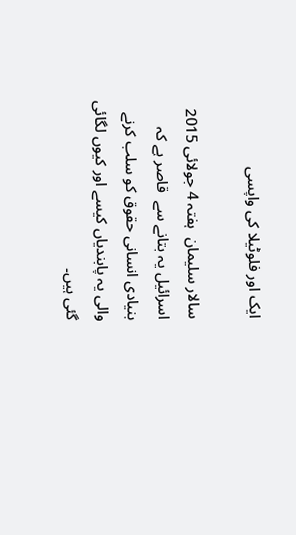ایک اور فلوٹیلا کی واپسی

سالار سلیمان  ہفتہ 4 جولائی 2015
اسرائیل یہ بتانے سے  قاصر ہے کہ بنیادی انسانی حقوق کو سلب کرنے والی یہ پابندیاں کیسے اور کیوں لگائی گئی ہیں۔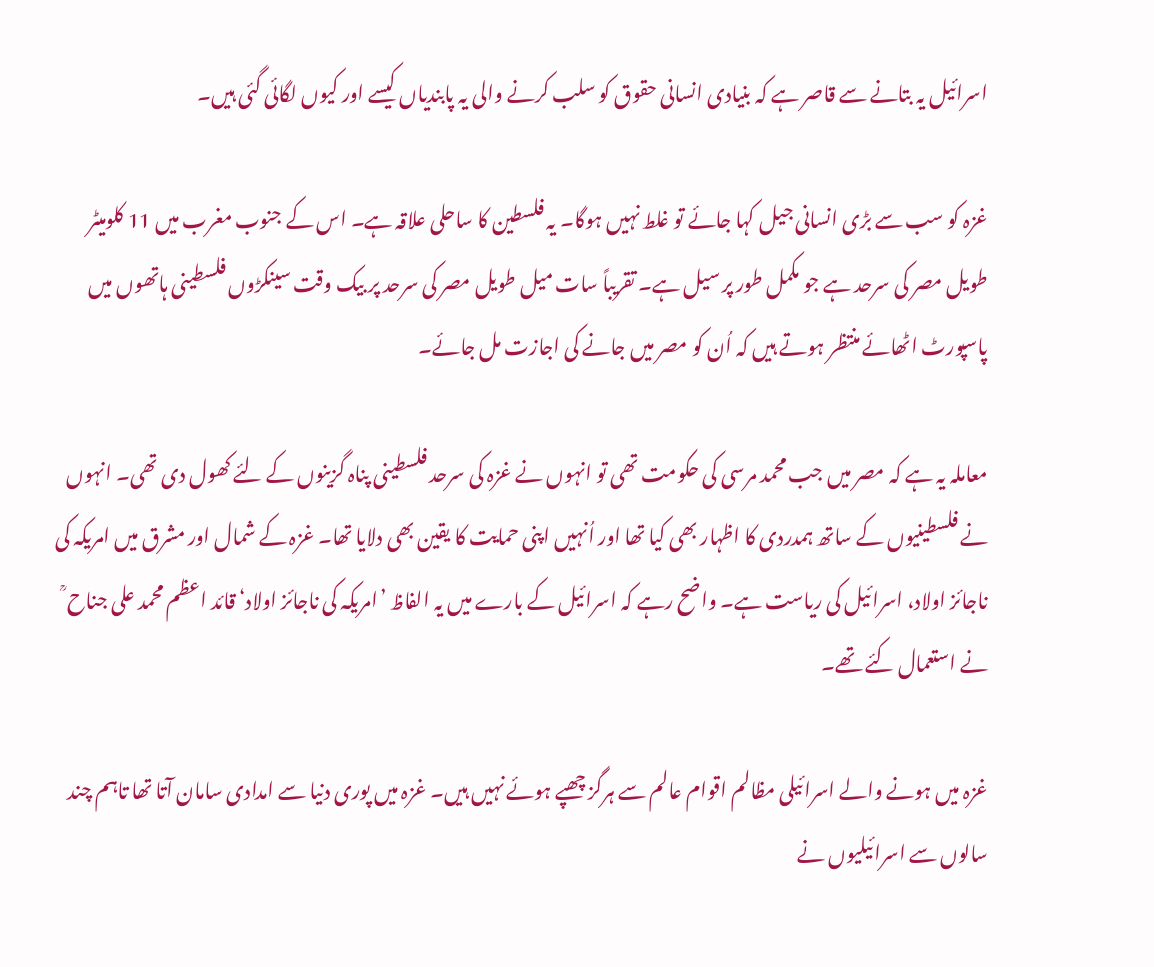اسرائیل یہ بتانے سے قاصر ہے کہ بنیادی انسانی حقوق کو سلب کرنے والی یہ پابندیاں کیسے اور کیوں لگائی گئی ہیں۔

غزہ کو سب سے بڑی انسانی جیل کہا جائے تو غلط نہیں ہوگا۔ یہ فلسطین کا ساحلی علاقہ ہے۔ اس کے جنوب مغرب میں 11 کلومیٹر طویل مصر کی سرحد ہے جو مکمل طور پر سیل ہے۔ تقریباً سات میل طویل مصر کی سرحد پر بیک وقت سینکڑوں فلسطینی ہاتھوں میں پاسپورٹ اٹھائے منتظر ہوتے ہیں کہ اُن کو مصر میں جانے کی اجازت مل جائے۔

معاملہ یہ ہے کہ مصر میں جب محمد مرسی کی حکومت تھی تو انہوں نے غزہ کی سرحد فلسطینی پناہ گزینوں کے لئے کھول دی تھی۔ انہوں نے فلسطینیوں کے ساتھ ہمدردی کا اظہار بھی کیا تھا اور اُنہیں اپنی حمایت کا یقین بھی دلایا تھا۔ غزہ کے شمال اور مشرق میں امریکہ کی ناجائز اولاد، اسرائیل کی ریاست ہے۔ واضح رہے کہ اسرائیل کے بارے میں یہ الفاظ ’امریکہ کی ناجائز اولاد‘ قائد اعظم محمد علی جناح ؒ نے استعمال کئے تھے۔

غزہ میں ہونے والے اسرائیلی مظالم اقوام عالم سے ہرگز چھپے ہوئے نہیں ہیں۔ غزہ میں پوری دنیا سے امدادی سامان آتا تھا تاہم چند سالوں سے اسرائیلیوں نے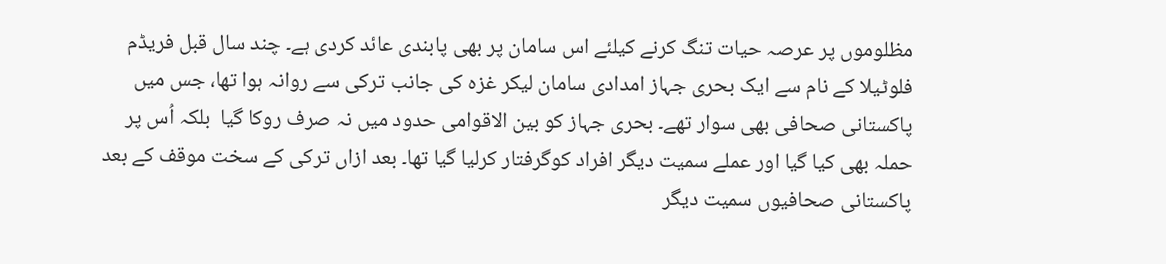مظلوموں پر عرصہ حیات تنگ کرنے کیلئے اس سامان پر بھی پابندی عائد کردی ہے۔ چند سال قبل فریڈم فلوٹیلا کے نام سے ایک بحری جہاز امدادی سامان لیکر غزہ کی جانب ترکی سے روانہ ہوا تھا، جس میں پاکستانی صحافی بھی سوار تھے۔ بحری جہاز کو بین الاقوامی حدود میں نہ صرف روکا گیا  بلکہ اُس پر حملہ بھی کیا گیا اور عملے سمیت دیگر افراد کوگرفتار کرلیا گیا تھا۔ بعد ازاں ترکی کے سخت موقف کے بعد پاکستانی صحافیوں سمیت دیگر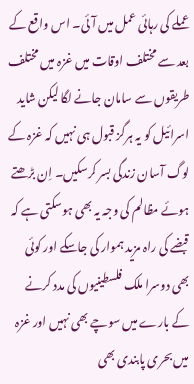عملے کی رہائی عمل میں آئی۔ اس واقع کے بعد سے مختلف اوقات میں غزہ میں مختلف طریقوں سے سامان جانے لگا لیکن شاید اسرائیل کو یہ ہرگز قبول ہی نہیں کہ غزہ کے لوگ آسان زندگی بسر کرسکیں۔ اِن بڑھتے ہوئے مظالم کی وجہ یہ بھی ہوسکتی ہے کہ قبضے کی راہ مزید ہموار کی جاسکے اور کوئی بھی دوسرا ملک فلسطینیوں کی مدد کرنے کے بارے میں سوچے بھی نہیں اور غزہ میں بحری پابندی بھی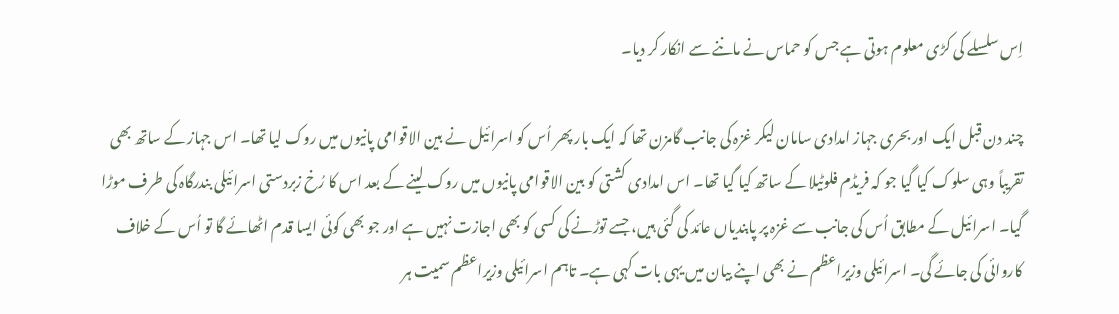اِس سلسلے کی کڑی معلوم ہوتی ہے جس کو حماس نے ماننے سے انکار کر دیا۔

چند دن قبل ایک اور بحری جہاز امدادی سامان لیکر غزہ کی جانب گامزن تھا کہ ایک بار پھر اُس کو اسرائیل نے بین الاقوامی پانیوں میں روک لیا تھا۔ اس جہاز کے ساتھ بھی تقریباً وہی سلوک کیا گیا جو کہ فریڈم فلوٹیلا کے ساتھ کیا گیا تھا۔ اس امدادی کشتی کو بین الاقوامی پانیوں میں روک لینے کے بعد اس کا رُخ زبردستی اسرائیلی بندرگاہ کی طرف موڑا گیا۔ اسرائیل کے مطابق اُس کی جانب سے غزہ پر پابندیاں عائد کی گئی ہیں، جسے توڑنے کی کسی کو بھی اجازت نہیں ہے اور جو بھی کوئی ایسا قدم اٹھائے گا تو اُس کے خلاف کاروائی کی جائے گی۔ اسرائیلی وزیراعظم نے بھی اپنے بیان میں یہی بات کہی ہے۔ تاہم اسرائیلی وزیراعظم سمیت ہر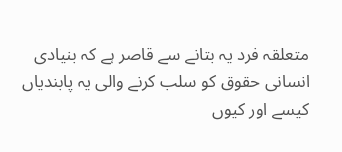متعلقہ فرد یہ بتانے سے قاصر ہے کہ بنیادی انسانی حقوق کو سلب کرنے والی یہ پابندیاں کیسے اور کیوں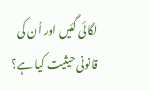لگائی گئیں اور اُن کی قانونی حیثیت کیا ہے؟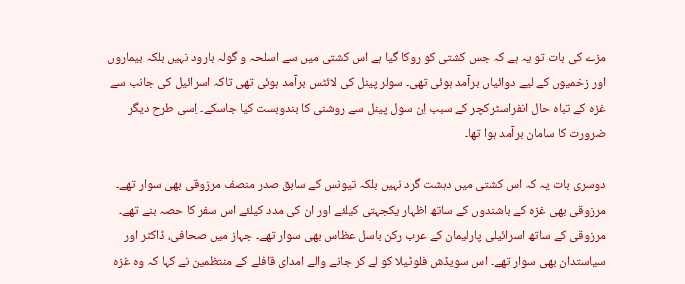مزے کی بات تو یہ ہے کہ جس کشتی کو روکا گیا ہے اس کشتی میں سے اسلحہ و گولہ بارود نہیں بلکہ بیماروں اور زخمیوں کے لیے دوائیاں برآمد ہوئی تھی۔ سولر پینل کی لائٹس برآمد ہوئی تھی تاکہ اسرائیل کی جانب سے غزہ کے تباہ حال انفراسٹرکچر کے سبب اِن سول پینل سے روشنی کا بندوبست کیا جاسکے۔ اِسی طرح دیگر ضرورت کا سامان برآمد ہوا تھا۔

دوسری بات یہ کہ اس کشتی میں دہشت گرد نہیں بلکہ تیونس کے سابق صدر منصف مرزوقی بھی سوار تھے۔ مرزوقی بھی غزہ کے باشندوں کے ساتھ اظہار یکجہتی کیلئے اور ان کی مدد کیلئے اس سفر کا حصہ بنے تھے۔ مرزوقی کے ساتھ اسرائیلی پارلیمان کے عرب رکن باسل عظاس بھی سوار تھے۔ جہاز میں صحافی، ڈاکٹر اور سیاستدان بھی سوار تھے۔ اس سویڈش فلوٹیلا کو لے کر جانے والے امدای قافلے کے منتظمین نے کہا کہ وہ غزہ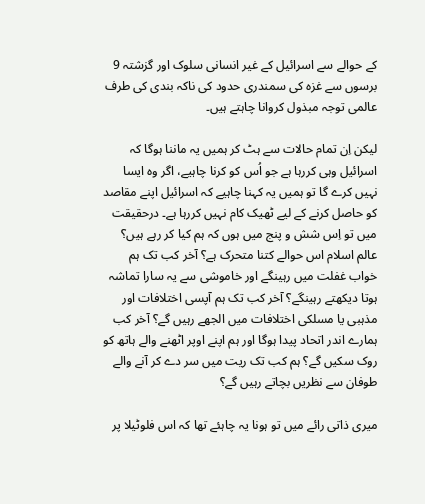کے حوالے سے اسرائیل کے غیر انسانی سلوک اور گزشتہ 9 برسوں سے غزہ کی سمندری حدود کی ناکہ بندی کی طرف عالمی توجہ مبذول کروانا چاہتے ہیں۔

لیکن اِن تمام حالات سے ہٹ کر ہمیں یہ ماننا ہوگا کہ اسرائیل وہی کررہا ہے جو اُس کو کرنا چاہیے، اگر وہ ایسا نہیں کرے گا تو ہمیں یہ کہنا چاہیے کہ اسرائیل اپنے مقاصد کو حاصل کرنے کے لیے ٹھیک کام نہیں کررہا ہے۔ درحقیقت میں تو اِس شش و پنج میں ہوں کہ ہم کیا کر رہے ہیں؟ عالم اسلام اس حوالے کتنا متحرک ہے؟ آخر کب تک ہم خواب غفلت میں رہینگے اور خاموشی سے یہ سارا تماشہ ہوتا دیکھتے رہینگے؟ آخر کب تک ہم آپسی اختلافات اور مذہبی یا مسلکی اختلافات میں الجھے رہیں گے؟ آخر کب ہمارے اندر اتحاد پیدا ہوگا اور ہم اپنے اوپر اٹھنے والے ہاتھ کو روک سکیں گے؟ ہم کب تک ریت میں سر دے کر آنے والے طوفان سے نظریں بچاتے رہیں گے؟

میری ذاتی رائے میں تو ہونا یہ چاہئے تھا کہ اس فلوٹیلا پر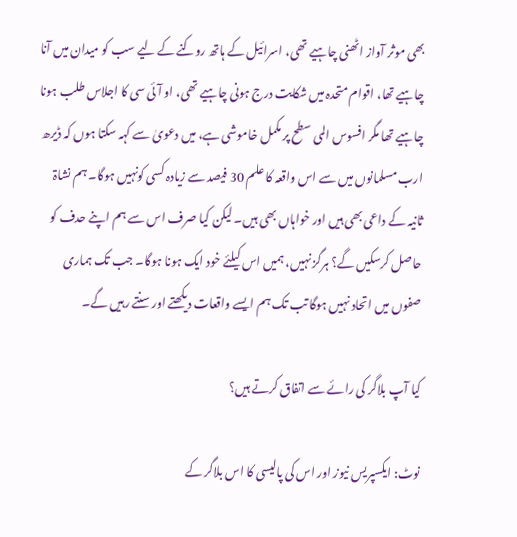بھی موثر آواز اٹھنی چاہیے تھی، اسرائیل کے ہاتھ روکنے کے لیے سب کو میدان میں آنا چاہیے تھا، اقوام متحدہ میں شکایت درج ہونی چاہیے تھی، او آئی سی کا اجلاس طلب ہونا چاہیے تھا مگر افسوس المی سطح پر مکمل خاموشی ہے، میں دعویٰ سے کہہ سکتا ہوں کہ ڈیرھ ارب مسلمانوں میں سے اس واقعہ کا علم 30 فیصد سے زیادہ کسی کونہیں ہوگا۔ ہم نشاۃ ثانیہ کے داعی بھی ہیں اور خواہاں بھی ہیں۔ لیکن کیا صرف اس سے ہم اپنے حدف کو حاصل کرسکیں گے؟ ہرگز نہیں، ہمیں اس کیلئے خود ایک ہونا ہوگا۔ جب تک ہماری صفوں میں اتحاد نہیں ہوگا تب تک ہم ایسے واقعات دیکھتے اور سنتے رہیں گے۔

کیا آپ بلاگر کی رائے سے اتفاق کرتے ہیں؟

نوٹ: ایکسپریس نیوز اور اس کی پالیسی کا اس بلاگر کے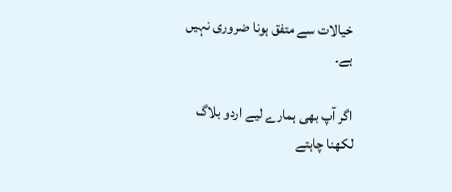خیالات سے متفق ہونا ضروری نہیں ہے۔

اگر آپ بھی ہمارے لیے اردو بلاگ لکھنا چاہتے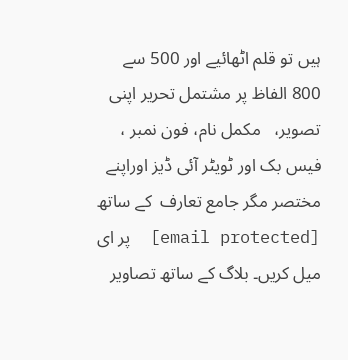ہیں تو قلم اٹھائیے اور 500 سے 800 الفاظ پر مشتمل تحریر اپنی تصویر،   مکمل نام، فون نمبر ، فیس بک اور ٹویٹر آئی ڈیز اوراپنے مختصر مگر جامع تعارف  کے ساتھ  [email protected]  پر ای میل کریں۔ بلاگ کے ساتھ تصاویر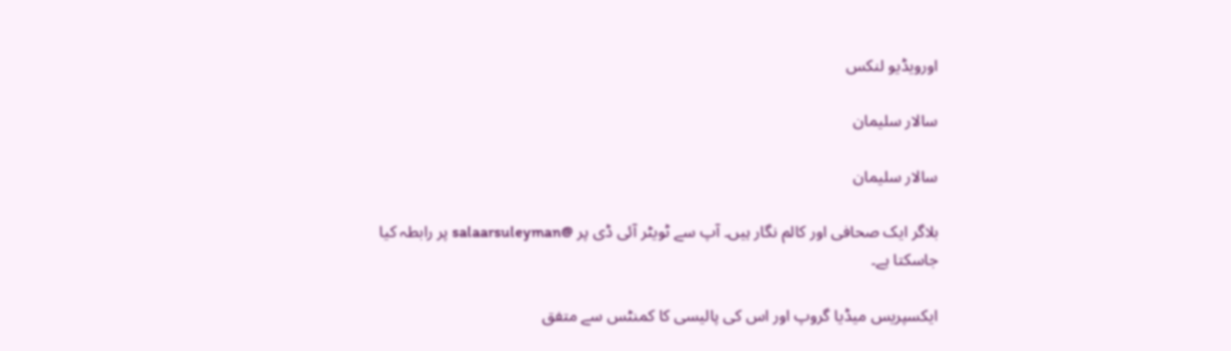اورویڈیو لنکس

سالار سلیمان

سالار سلیمان

بلاگر ایک صحافی اور کالم نگار ہیں۔ آپ سے ٹویٹر آئی ڈی پر @salaarsuleyman پر رابطہ کیا جاسکتا ہے۔

ایکسپریس میڈیا گروپ اور اس کی پالیسی کا کمنٹس سے متفق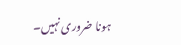ہونا ضروری نہیں۔